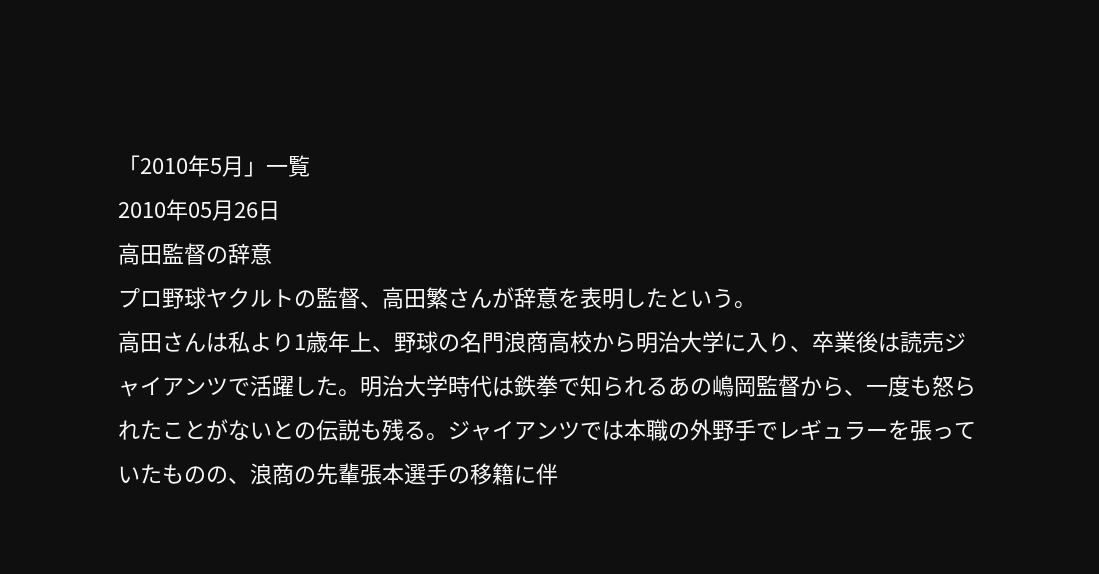「2010年5月」一覧
2010年05月26日
高田監督の辞意
プロ野球ヤクルトの監督、高田繁さんが辞意を表明したという。
高田さんは私より1歳年上、野球の名門浪商高校から明治大学に入り、卒業後は読売ジャイアンツで活躍した。明治大学時代は鉄拳で知られるあの嶋岡監督から、一度も怒られたことがないとの伝説も残る。ジャイアンツでは本職の外野手でレギュラーを張っていたものの、浪商の先輩張本選手の移籍に伴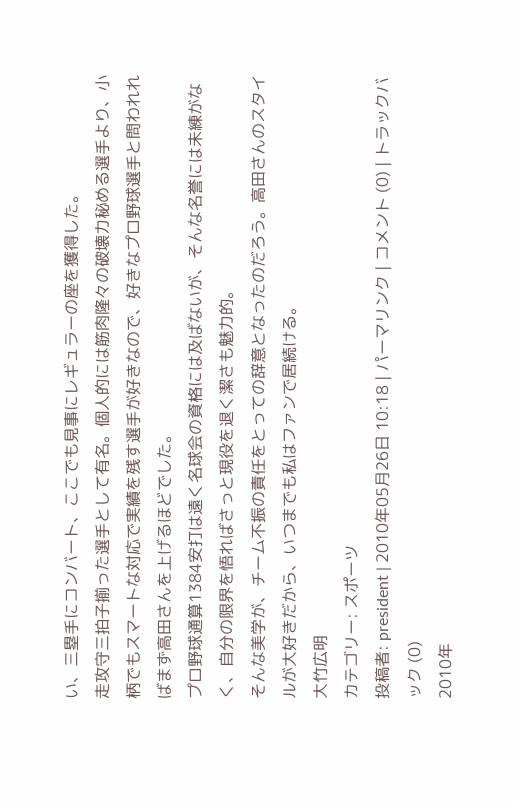い、三塁手にコンバート、ここでも見事にレギュラーの座を獲得した。
走攻守三拍子揃った選手として有名。個人的には筋肉隆々の破壊力秘める選手より、小柄でもスマートな対応で実績を残す選手が好きなので、好きなプロ野球選手と問われればまず高田さんを上げるほどでした。
プロ野球通算1384安打は遠く名球会の資格には及ばないが、そんな名誉には未練がなく、自分の限界を悟ればさっと現役を退く潔さも魅力的。
そんな美学が、チーム不振の責任をとっての辞意となったのだろう。高田さんのスタイルが大好きだから、いつまでも私はファンで居続ける。
大竹広明
カテゴリー: スポーツ
投稿者: president | 2010年05月26日 10:18 | パーマリンク | コメント (0) | トラックバック (0)
2010年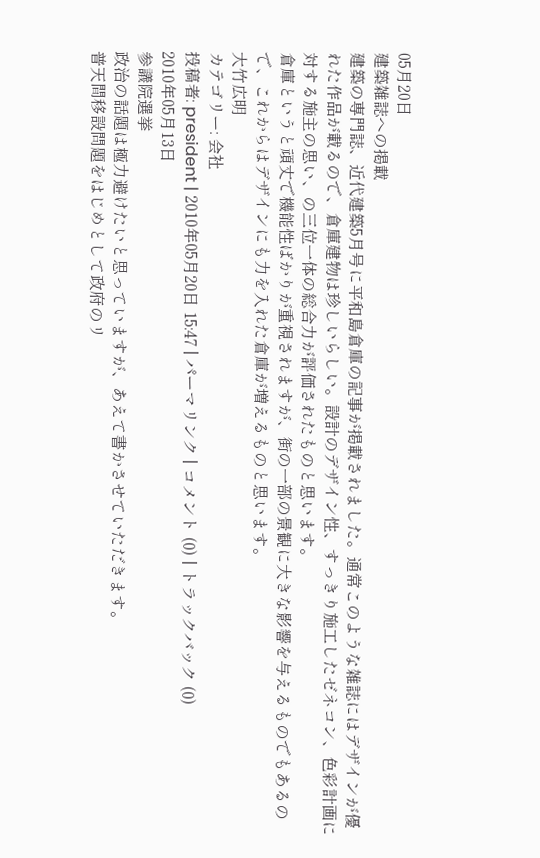05月20日
建築雑誌への掲載
建築の専門誌、近代建築5月号に平和島倉庫の記事が掲載されました。通常このような雑誌にはデザインが優れた作品が載るので、倉庫建物は珍しいらしい。設計のデザイン性、すっきり施工したゼネコン、色彩計画に対する施主の思い、の三位一体の総合力が評価されたものと思います。
倉庫というと頑丈で機能性ばかりが重視されますが、街の一部の景観に大きな影響を与えるものでもあるので、これからはデザインにも力を入れた倉庫が増えるものと思います。
大竹広明
カテゴリー: 会社
投稿者: president | 2010年05月20日 15:47 | パーマリンク | コメント (0) | トラックバック (0)
2010年05月13日
参議院選挙
政治の話題は極力避けたいと思っていますが、あえて書かさせていただきます。
普天間移設問題をはじめとして政府のリ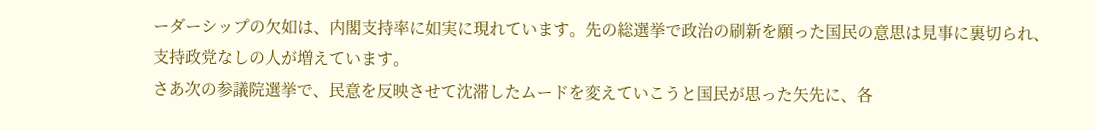ーダーシップの欠如は、内閣支持率に如実に現れています。先の総選挙で政治の刷新を願った国民の意思は見事に裏切られ、支持政党なしの人が増えています。
さあ次の参議院選挙で、民意を反映させて沈滞したムードを変えていこうと国民が思った矢先に、各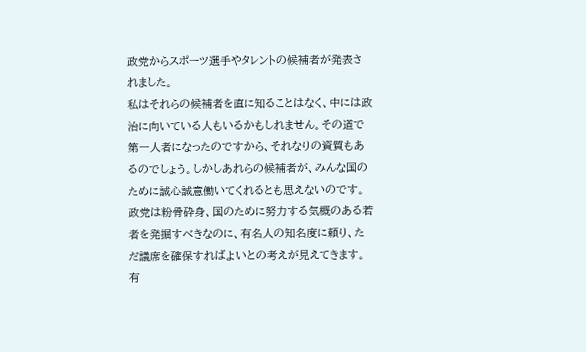政党からスポーツ選手やタレントの候補者が発表されました。
私はそれらの候補者を直に知ることはなく、中には政治に向いている人もいるかもしれません。その道で第一人者になったのですから、それなりの資質もあるのでしょう。しかしあれらの候補者が、みんな国のために誠心誠意働いてくれるとも思えないのです。
政党は粉骨砕身、国のために努力する気概のある若者を発掘すべきなのに、有名人の知名度に頼り、ただ議席を確保すればよいとの考えが見えてきます。
有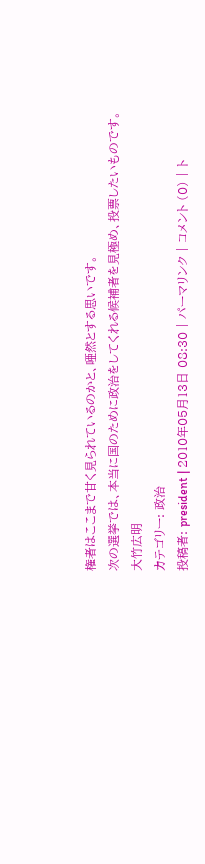権者はここまで甘く見られているのかと、唖然とする思いです。
次の選挙では、本当に国のために政治をしてくれる候補者を見極め、投票したいものです。
大竹広明
カテゴリー: 政治
投稿者: president | 2010年05月13日 08:30 | パーマリンク | コメント (0) | ト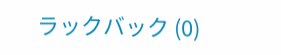ラックバック (0)